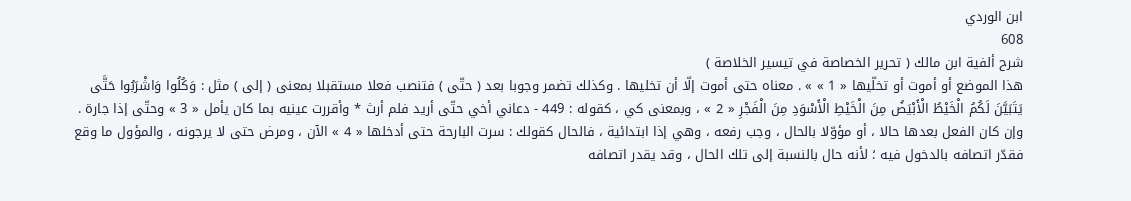ابن الوردي
608
شرح ألفية ابن مالك ( تحرير الخصاصة في تيسير الخلاصة )
هذا الموضع أو أموت أو تخلّيها « 1 » » . معناه حتى أموت إلّا أن تخليها . وكذلك تضمر وجوبا بعد ( حتّى ) فتنصب فعلا مستقبلا بمعنى ( إلى ) مثل : وَكُلُوا وَاشْرَبُوا حَتَّى يَتَبَيَّنَ لَكُمُ الْخَيْطُ الْأَبْيَضُ مِنَ الْخَيْطِ الْأَسْوَدِ مِنَ الْفَجْرِ « 2 » ، وبمعنى كي ، كقوله : 449 - دعاني أخي حتّى أريد فلم أرث * وأقررت عينيه بما كان يأمل « 3 » وحتّى إذا جارة . وإن كان الفعل بعدها حالا ، أو مؤوّلا بالحال ، وجب رفعه ، وهي إذا ابتدائية ، فالحال كقولك : سرت البارحة حتى أدخلها « 4 » الآن ، ومرض حتى لا يرجونه ، والمؤول ما وقع فقدّر اتصافه بالدخول فيه ؛ لأنه حال بالنسبة إلى تلك الحال ، وقد يقدر اتصافه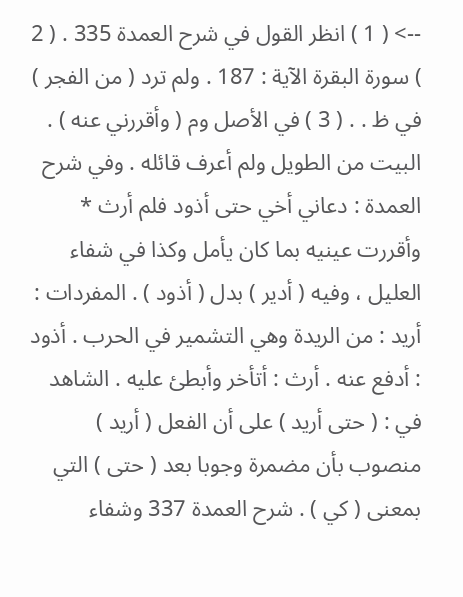--> ( 1 ) انظر القول في شرح العمدة 335 . ( 2 ) سورة البقرة الآية : 187 . ولم ترد ( من الفجر ) في ظ . . ( 3 ) في الأصل وم ( وأقررني عنه ) . البيت من الطويل ولم أعرف قائله . وفي شرح العمدة : دعاني أخي حتى أذود فلم أرث * وأقررت عينيه بما كان يأمل وكذا في شفاء العليل ، وفيه ( أدير ) بدل ( أذود ) . المفردات : أريد : من الريدة وهي التشمير في الحرب . أذود : أدفع عنه . أرث : أتأخر وأبطئ عليه . الشاهد في : ( حتى أريد ) على أن الفعل ( أريد ) منصوب بأن مضمرة وجوبا بعد ( حتى ) التي بمعنى ( كي ) . شرح العمدة 337 وشفاء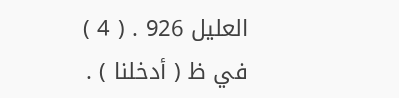العليل 926 . ( 4 ) في ظ ( أدخلنا ) .